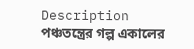Description
পঞ্চতন্ত্রের গল্প একালের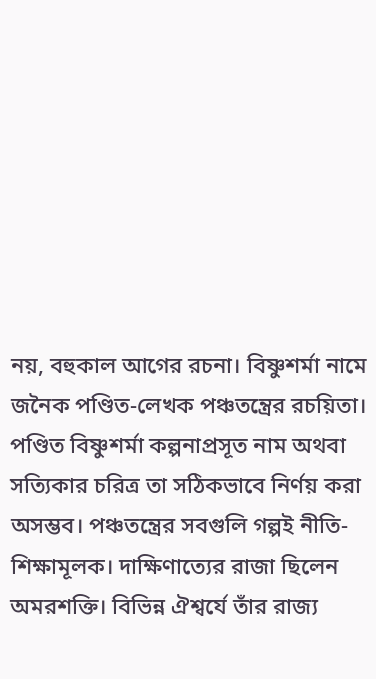নয়, বহুকাল আগের রচনা। বিষ্ণুশর্মা নামে জনৈক পণ্ডিত-লেখক পঞ্চতন্ত্রের রচয়িতা। পণ্ডিত বিষ্ণুশর্মা কল্পনাপ্রসূত নাম অথবা সত্যিকার চরিত্র তা সঠিকভাবে নির্ণয় করা অসম্ভব। পঞ্চতন্ত্রের সবগুলি গল্পই নীতি-শিক্ষামূলক। দাক্ষিণাত্যের রাজা ছিলেন অমরশক্তি। বিভিন্ন ঐশ্বর্যে তাঁর রাজ্য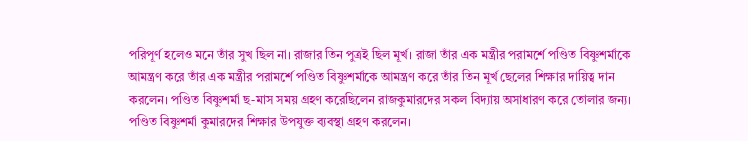পরিপূর্ণ হলেও মনে তাঁর সুখ ছিল না। রাজার তিন পুত্রই ছিল মূর্খ। রাজা তাঁর এক মন্ত্রীর পরামর্শে পণ্ডিত বিষ্ণুশর্মাকে আমন্ত্রণ করে তাঁর এক মন্ত্রীর পরামর্শে পণ্ডিত বিষ্ণুশর্মাকে আমন্ত্রণ করে তাঁর তিন মূর্খ ছেলের শিক্ষার দায়িত্ব দান করলেন। পণ্ডিত বিষ্ণুশর্মা ছ-মাস সময় গ্রহণ করেছিলেন রাজকুমারদের সকল বিদ্যায় অসাধারণ করে তোলার জন্য। পণ্ডিত বিষ্ণুশর্মা কুমারদের শিক্ষার উপযুক্ত ব্যবস্থা গ্রহণ করলেন।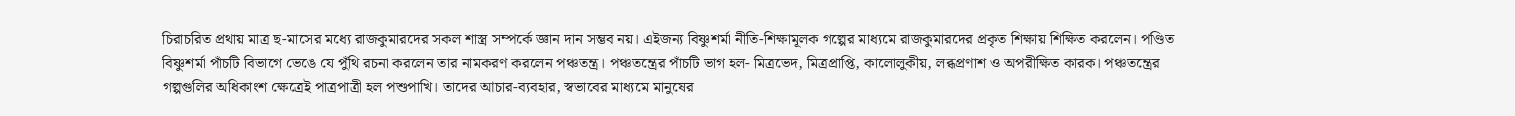চিরাচরিত প্রথায় মাত্র ছ-মাসের মধ্যে রাজকুমারদের সকল শাস্ত্র সম্পর্কে জ্ঞান দান সম্ভব নয়। এইজন্য বিষ্ণুশর্মা নীতি-শিক্ষামূলক গল্পের মাধ্যমে রাজকুমারদের প্রকৃত শিক্ষায় শিক্ষিত করলেন। পণ্ডিত বিষ্ণুশর্মা পাঁচটি বিভাগে ভেঙে যে পুঁথি রচনা করলেন তার নামকরণ করলেন পঞ্চতন্ত্র। পঞ্চতন্ত্রের পাঁচটি ভাগ হল- মিত্রভেদ, মিত্রপ্রাপ্তি, কালোলুকীয়, লব্ধপ্রণাশ ও অপরীক্ষিত কারক। পঞ্চতন্ত্রের গল্পগুলির অধিকাংশ ক্ষেত্রেই পাত্রপাত্রী হল পশুপাখি। তাদের আচার-ব্যবহার, স্বভাবের মাধ্যমে মানুষের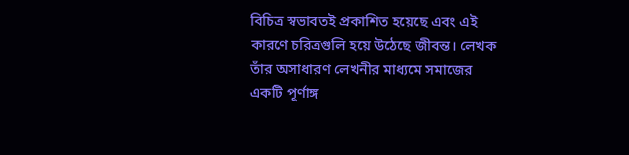বিচিত্র স্বভাবতই প্রকাশিত হয়েছে এবং এই কারণে চরিত্রগুলি হয়ে উঠেছে জীবন্ত। লেখক তাঁর অসাধারণ লেখনীর মাধ্যমে সমাজের একটি পূর্ণাঙ্গ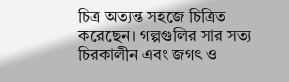চিত্র অত্যন্ত সহজে চিত্রিত করেছেন। গল্পগুলির সার সত্য চিরকালীন এবং জগৎ ও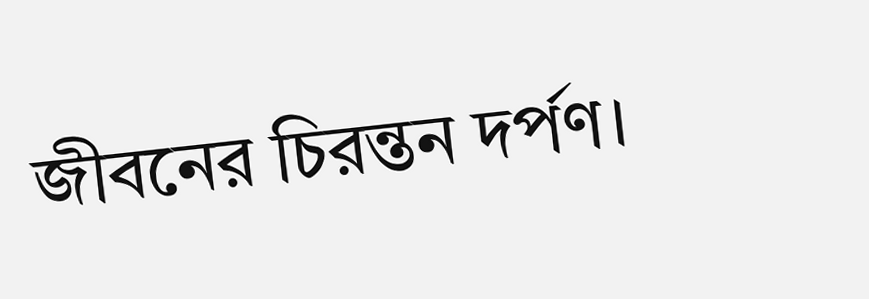জীবনের চিরন্তন দর্পণ।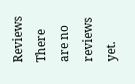Reviews
There are no reviews yet.